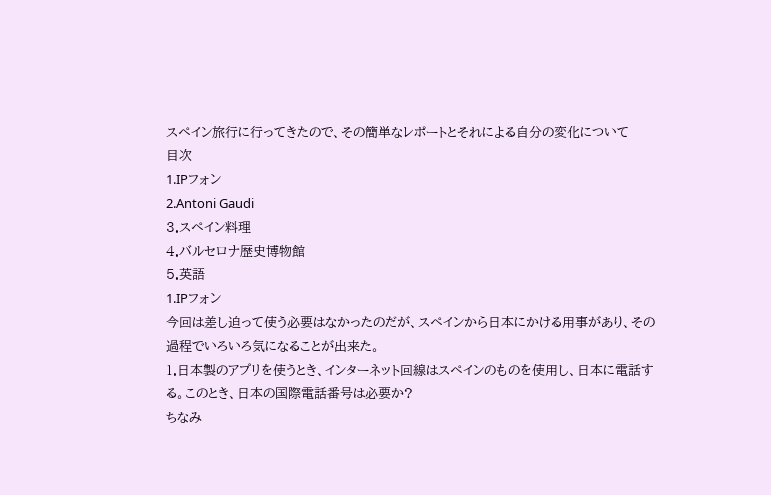スペイン旅行に行ってきたので、その簡単なレポートとそれによる自分の変化について
目次
1.IPフォン
2.Antoni Gaudi
3.スペイン料理
4.バルセロナ歴史博物館
5.英語
1.IPフォン
今回は差し迫って使う必要はなかったのだが、スペインから日本にかける用事があり、その過程でいろいろ気になることが出来た。
1.日本製のアプリを使うとき、インターネット回線はスペインのものを使用し、日本に電話する。このとき、日本の国際電話番号は必要か?
ちなみ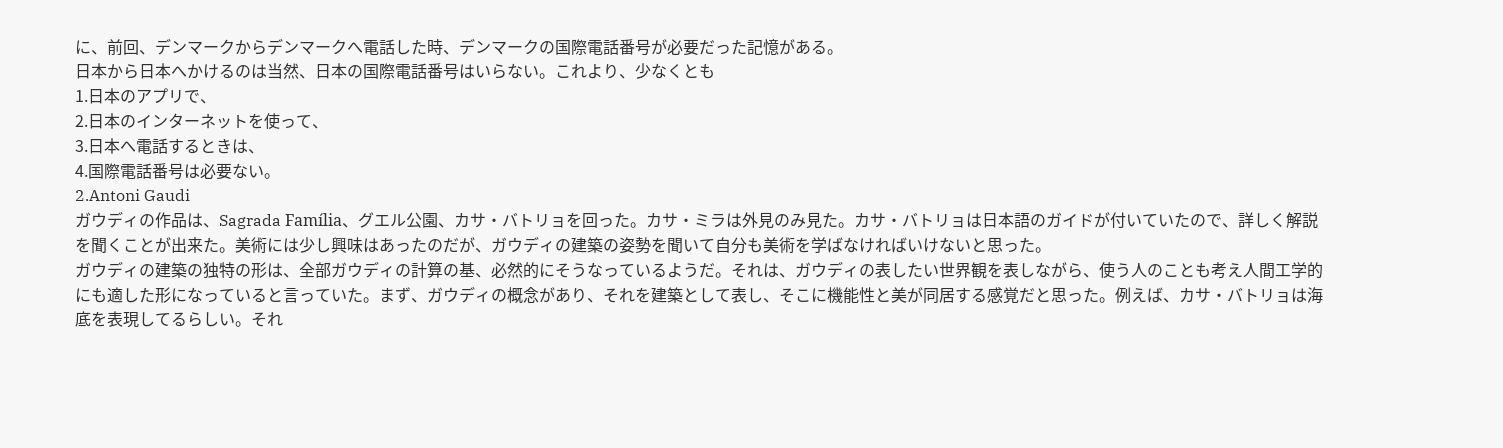に、前回、デンマークからデンマークへ電話した時、デンマークの国際電話番号が必要だった記憶がある。
日本から日本へかけるのは当然、日本の国際電話番号はいらない。これより、少なくとも
1.日本のアプリで、
2.日本のインターネットを使って、
3.日本へ電話するときは、
4.国際電話番号は必要ない。
2.Antoni Gaudi
ガウディの作品は、Sagrada Família、グエル公園、カサ・バトリョを回った。カサ・ミラは外見のみ見た。カサ・バトリョは日本語のガイドが付いていたので、詳しく解説を聞くことが出来た。美術には少し興味はあったのだが、ガウディの建築の姿勢を聞いて自分も美術を学ばなければいけないと思った。
ガウディの建築の独特の形は、全部ガウディの計算の基、必然的にそうなっているようだ。それは、ガウディの表したい世界観を表しながら、使う人のことも考え人間工学的にも適した形になっていると言っていた。まず、ガウディの概念があり、それを建築として表し、そこに機能性と美が同居する感覚だと思った。例えば、カサ・バトリョは海底を表現してるらしい。それ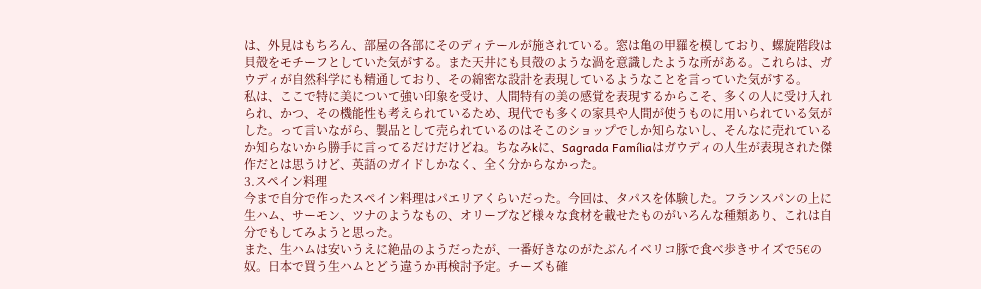は、外見はもちろん、部屋の各部にそのディテールが施されている。窓は亀の甲羅を模しており、螺旋階段は貝殻をモチーフとしていた気がする。また天井にも貝殻のような渦を意識したような所がある。これらは、ガウディが自然科学にも精通しており、その綿密な設計を表現しているようなことを言っていた気がする。
私は、ここで特に美について強い印象を受け、人間特有の美の感覚を表現するからこそ、多くの人に受け入れられ、かつ、その機能性も考えられているため、現代でも多くの家具や人間が使うものに用いられている気がした。って言いながら、製品として売られているのはそこのショップでしか知らないし、そんなに売れているか知らないから勝手に言ってるだけだけどね。ちなみkに、Sagrada Famíliaはガウディの人生が表現された傑作だとは思うけど、英語のガイドしかなく、全く分からなかった。
3.スペイン料理
今まで自分で作ったスペイン料理はパエリアくらいだった。今回は、タパスを体験した。フランスパンの上に生ハム、サーモン、ツナのようなもの、オリーブなど様々な食材を載せたものがいろんな種類あり、これは自分でもしてみようと思った。
また、生ハムは安いうえに絶品のようだったが、一番好きなのがたぶんイベリコ豚で食べ歩きサイズで5€の奴。日本で買う生ハムとどう違うか再検討予定。チーズも確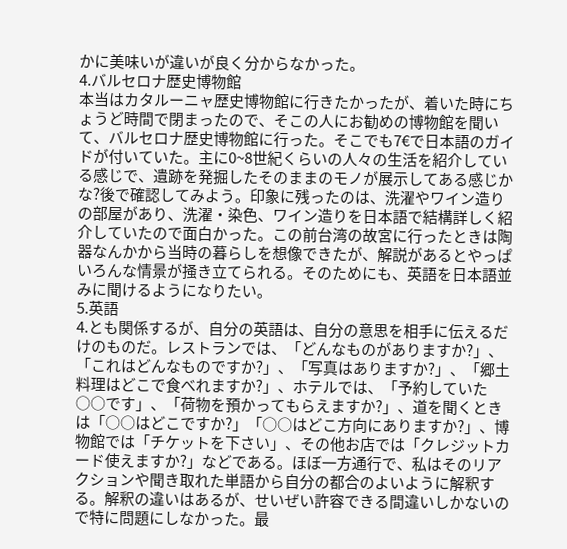かに美味いが違いが良く分からなかった。
4.バルセロナ歴史博物館
本当はカタルーニャ歴史博物館に行きたかったが、着いた時にちょうど時間で閉まったので、そこの人にお勧めの博物館を聞いて、バルセロナ歴史博物館に行った。そこでも7€で日本語のガイドが付いていた。主に0~8世紀くらいの人々の生活を紹介している感じで、遺跡を発掘したそのままのモノが展示してある感じかな?後で確認してみよう。印象に残ったのは、洗濯やワイン造りの部屋があり、洗濯・染色、ワイン造りを日本語で結構詳しく紹介していたので面白かった。この前台湾の故宮に行ったときは陶器なんかから当時の暮らしを想像できたが、解説があるとやっぱいろんな情景が掻き立てられる。そのためにも、英語を日本語並みに聞けるようになりたい。
5.英語
4.とも関係するが、自分の英語は、自分の意思を相手に伝えるだけのものだ。レストランでは、「どんなものがありますか?」、「これはどんなものですか?」、「写真はありますか?」、「郷土料理はどこで食べれますか?」、ホテルでは、「予約していた○○です」、「荷物を預かってもらえますか?」、道を聞くときは「○○はどこですか?」「○○はどこ方向にありますか?」、博物館では「チケットを下さい」、その他お店では「クレジットカード使えますか?」などである。ほぼ一方通行で、私はそのリアクションや聞き取れた単語から自分の都合のよいように解釈する。解釈の違いはあるが、せいぜい許容できる間違いしかないので特に問題にしなかった。最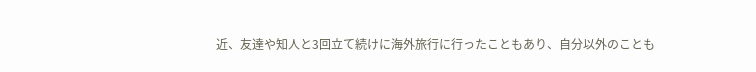近、友達や知人と3回立て続けに海外旅行に行ったこともあり、自分以外のことも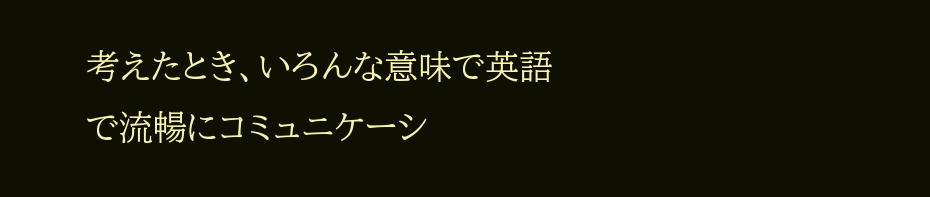考えたとき、いろんな意味で英語で流暢にコミュニケーシ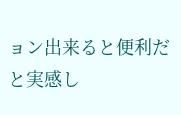ョン出来ると便利だと実感し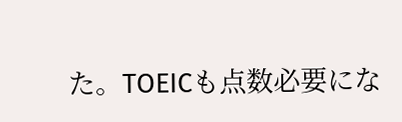た。TOEICも点数必要にな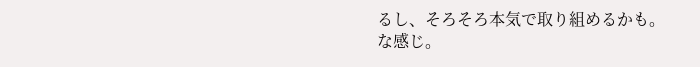るし、そろそろ本気で取り組めるかも。
な感じ。